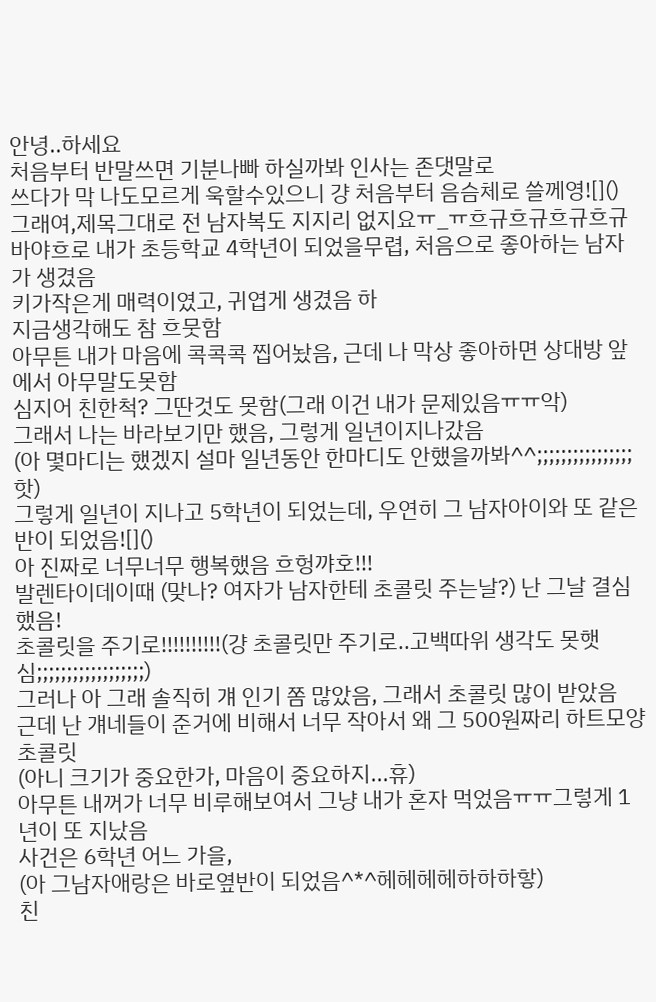안녕..하세요
처음부터 반말쓰면 기분나빠 하실까봐 인사는 존댓말로
쓰다가 막 나도모르게 욱할수있으니 걍 처음부터 음슴체로 쓸께영![]()
그래여,제목그대로 전 남자복도 지지리 없지요ㅠ_ㅠ흐규흐규흐규흐규
바야흐로 내가 초등학교 4학년이 되었을무렵, 처음으로 좋아하는 남자가 생겼음
키가작은게 매력이였고, 귀엽게 생겼음 하
지금생각해도 참 흐뭇함
아무튼 내가 마음에 콕콕콕 찝어놨음, 근데 나 막상 좋아하면 상대방 앞에서 아무말도못함
심지어 친한척? 그딴것도 못함(그래 이건 내가 문제있음ㅠㅠ악)
그래서 나는 바라보기만 했음, 그렇게 일년이지나갔음
(아 몇마디는 했겠지 설마 일년동안 한마디도 안했을까봐^^;;;;;;;;;;;;;;;;핫)
그렇게 일년이 지나고 5학년이 되었는데, 우연히 그 남자아이와 또 같은반이 되었음![]()
아 진짜로 너무너무 행복했음 흐헝꺄호!!!
발렌타이데이때 (맞나? 여자가 남자한테 초콜릿 주는날?) 난 그날 결심했음!
초콜릿을 주기로!!!!!!!!!!(걍 초콜릿만 주기로..고백따위 생각도 못햇심;;;;;;;;;;;;;;;;;;)
그러나 아 그래 솔직히 걔 인기 쫌 많았음, 그래서 초콜릿 많이 받았음
근데 난 걔네들이 준거에 비해서 너무 작아서 왜 그 500원짜리 하트모양 초콜릿
(아니 크기가 중요한가, 마음이 중요하지...휴)
아무튼 내꺼가 너무 비루해보여서 그냥 내가 혼자 먹었음ㅠㅠ그렇게 1년이 또 지났음
사건은 6학년 어느 가을,
(아 그남자애랑은 바로옆반이 되었음^*^헤헤헤헤하하하핳)
친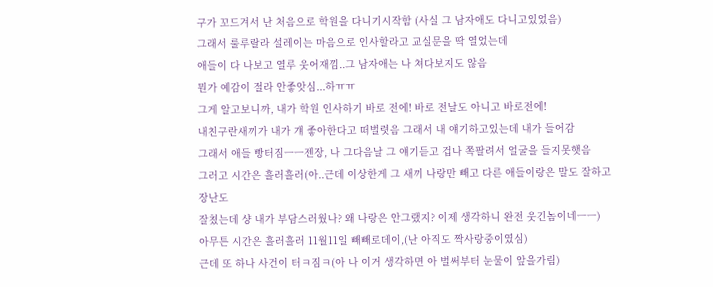구가 꼬드겨서 난 처음으로 학원을 다니기시작함 (사실 그 남자애도 다니고있었음)
그래서 룰루랄라 설레이는 마음으로 인사할라고 교실문을 딱 열었는데
애들이 다 나보고 열루 웃어재낌..그 남자애는 나 쳐다보지도 않음
뭔가 예감이 절라 안좋앗심...하ㅠㅠ
그게 알고보니까, 내가 학원 인사하기 바로 전에! 바로 전날도 아니고 바로전에!
내친구란새끼가 내가 걔 좋아한다고 떠벌렷음 그래서 내 얘기하고있는데 내가 들어감
그래서 애들 빵터짐ㅡㅡ젠장, 나 그다음날 그 얘기듣고 겁나 쪽팔려서 얼굴을 들지못햇음
그러고 시간은 흘러흘러(아..근데 이상한게 그 새끼 나랑만 빼고 다른 애들이랑은 말도 잘하고 장난도
잘쳤는데 샹 내가 부담스러웠나? 왜 나랑은 안그랬지? 이제 생각하니 완전 웃긴놈이네ㅡㅡ)
아무튼 시간은 흘러흘러 11월11일 빼빼로데이,(난 아직도 짝사랑중이였심)
근데 또 하나 사건이 터ㅋ짐ㅋ(아 나 이거 생각하면 아 벌써부터 눈물이 앞을가림)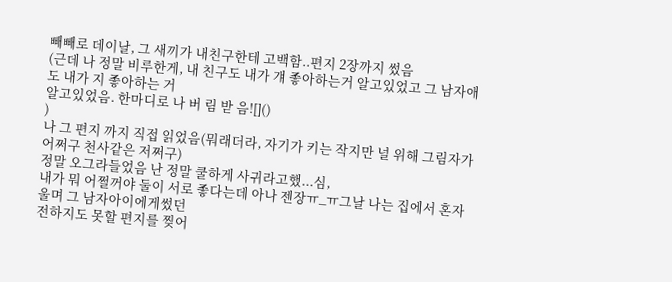빼빼로 데이날, 그 새끼가 내친구한테 고백함..편지 2장까지 썼음
(근데 나 정말 비루한게, 내 친구도 내가 걔 좋아하는거 알고있었고 그 남자애도 내가 지 좋아하는 거
알고있었음. 한마디로 나 버 림 받 음![]()
)
나 그 편지 까지 직접 읽었음(뭐래더라, 자기가 키는 작지만 널 위해 그림자가 어쩌구 천사같은 저쩌구)
정말 오그라들었음 난 정말 쿨하게 사귀라고했...심,
내가 뭐 어쩔꺼야 둘이 서로 좋다는데 아나 젠장ㅠ_ㅠ그날 나는 집에서 혼자 울며 그 남자아이에게썼던
전하지도 못할 편지를 찢어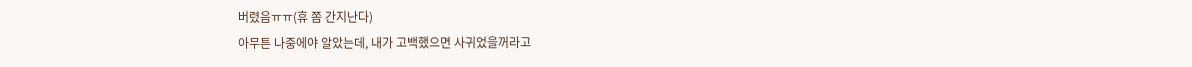버렸음ㅠㅠ(휴 쫌 간지난다)
아무튼 나중에야 알았는데, 내가 고백했으면 사귀었을꺼라고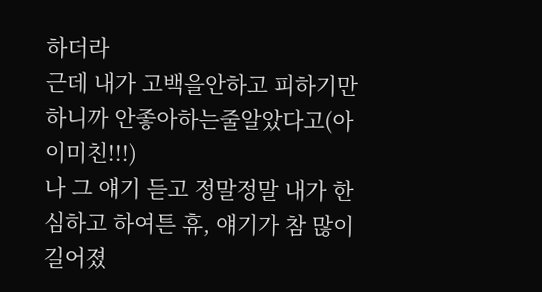하더라
근데 내가 고백을안하고 피하기만하니까 안좋아하는줄알았다고(아이미친!!!)
나 그 얘기 듣고 정말정말 내가 한심하고 하여튼 휴, 얘기가 참 많이 길어졌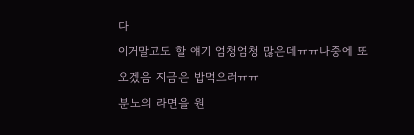다
이거말고도 할 얘기 엄청엄청 많은데ㅠㅠ나중에 또 오겠음 지금은 밥먹으러ㅠㅠ
분노의 라면을 원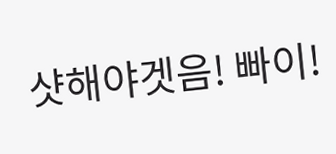샷해야겟음! 빠이!